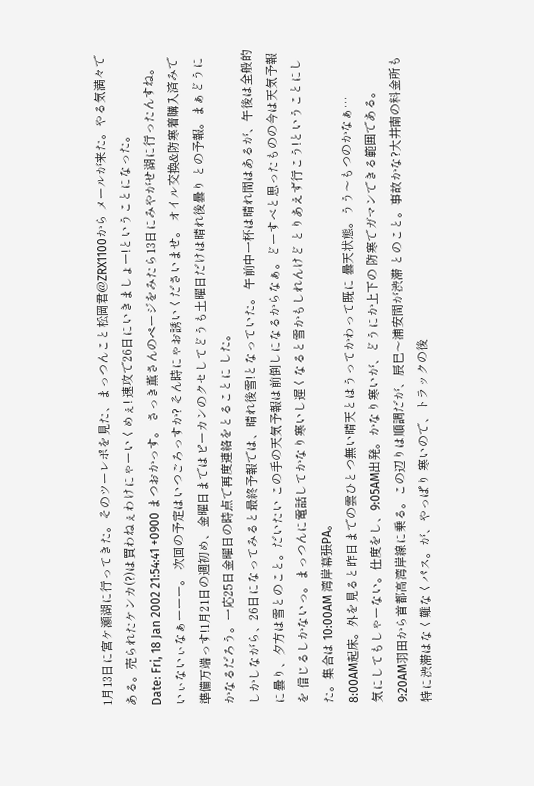1月13日に宮ケ瀬湖に行ってきた。そのツーレポを見た、まっつんこと松岡君@ZRX1100から メールが来た。やる気満々である。売られたケンカ(?)は買わねぇわけにゃーいくめぇ! 速攻で26日にいきましょー!ということになった。
Date: Fri, 18 Jan 2002 21:54:41 +0900 まつおかっす。 さっき薫さんのページをみたら13日にみやがせ湖に行ったんすね。 いぃないぃなぁーーー。 次回の予定はいつごろっすか? そん時にゃお誘いくださいませ。 オイル交換&防寒着購入済みで準備万端っす!1月21日の週初め、金曜日まではピーカンのクセしてどうも土曜日だけは晴れ後曇り との予報。まぁどうにかなるだろう。一応25日金曜日の時点で再度連絡をとることに した。
しかしながら、26日になってみると最終予報では、晴れ後雪!となっていた。 午前中一杯は晴れ間はあるが、午後は全般的に曇り、夕方は雪とのこと。だいたい この手の天気予報は前倒しになるからなぁ。どーすべと思ったものの今は天気予報を 信じるしかないっ。まっつんに電話してかなり寒いし遅くなると雪かもしれんけど とりあえず行こう!ということにした。集合は 10:00AM 湾岸幕張PA。
8:00AM起床。外を見ると昨日までの雲ひとつ無い晴天とはうってかわって既に 曇天状態。うう〜もつのかなぁ…
気にしてもしゃーない。仕度をし、9:05AM出発。かなり寒いが、どうにか上下の 防寒でガマンできる範囲である。
9:20AM羽田から首都高湾岸線に乗る。この辺りは順調だが、辰巳〜浦安間が渋滞 とのこと。事故かな?大井南の料金所も特に渋滞はなく難なくパス。が、やっぱり 寒いので、トラックの後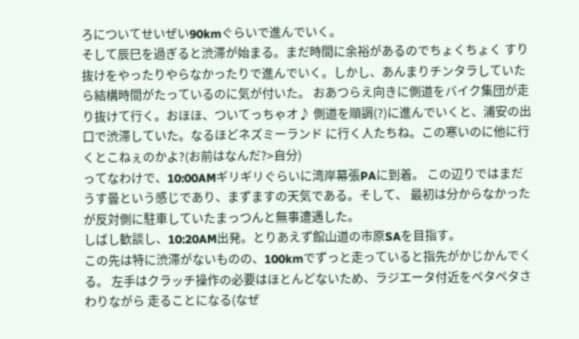ろについてせいぜい90kmぐらいで進んでいく。
そして辰巳を過ぎると渋滞が始まる。まだ時間に余裕があるのでちょくちょく すり抜けをやったりやらなかったりで進んでいく。しかし、あんまりチンタラしていたら結構時間がたっているのに気が付いた。 おあつらえ向きに側道をバイク集団が走り抜けて行く。おほほ、ついてっちゃオ♪ 側道を順調(?)に進んでいくと、浦安の出口で渋滞していた。なるほどネズミーランド に行く人たちね。この寒いのに他に行くとこねぇのかよ?(お前はなんだ?>自分)
ってなわけで、10:00AMギリギリぐらいに湾岸幕張PAに到着。 この辺りではまだうす曇という感じであり、まずますの天気である。そして、 最初は分からなかったが反対側に駐車していたまっつんと無事遭遇した。
しばし歓談し、10:20AM出発。とりあえず館山道の市原SAを目指す。
この先は特に渋滞がないものの、100kmでずっと走っていると指先がかじかんでくる。 左手はクラッチ操作の必要はほとんどないため、ラジエータ付近をペタペタさわりながら 走ることになる(なぜ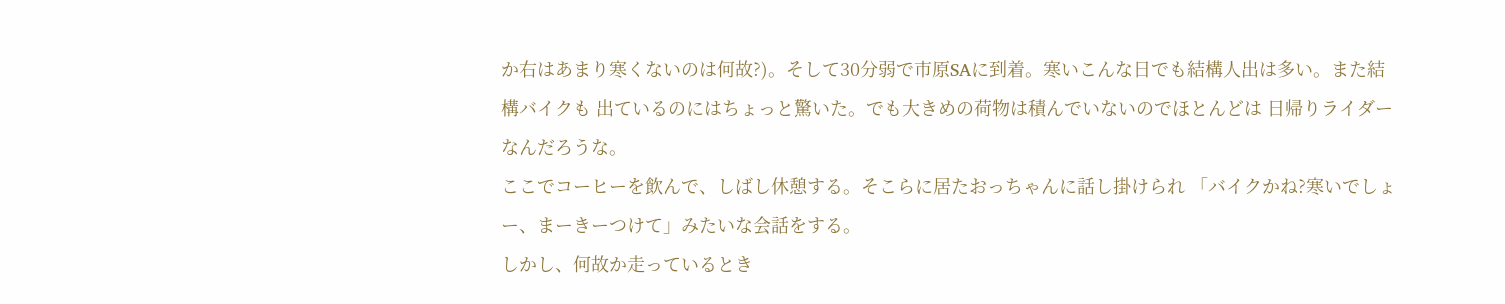か右はあまり寒くないのは何故?)。そして30分弱で市原SAに到着。寒いこんな日でも結構人出は多い。また結構バイクも 出ているのにはちょっと驚いた。でも大きめの荷物は積んでいないのでほとんどは 日帰りライダーなんだろうな。
ここでコーヒーを飲んで、しばし休憩する。そこらに居たおっちゃんに話し掛けられ 「バイクかね?寒いでしょー、まーきーつけて」みたいな会話をする。
しかし、何故か走っているとき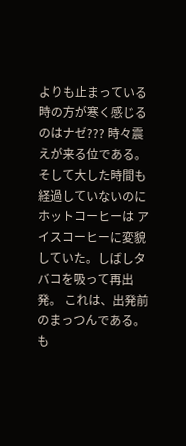よりも止まっている時の方が寒く感じるのはナゼ??? 時々震えが来る位である。そして大した時間も経過していないのにホットコーヒーは アイスコーヒーに変貌していた。しばしタバコを吸って再出発。 これは、出発前のまっつんである。 も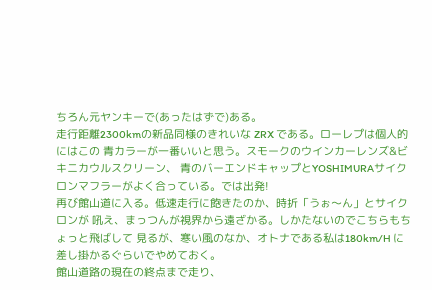ちろん元ヤンキーで(あったはずで)ある。
走行距離2300kmの新品同様のきれいな ZRX である。ローレプは個人的にはこの 青カラーが一番いいと思う。スモークのウインカーレンズ&ビキニカウルスクリーン、 青のバーエンドキャップとYOSHIMURAサイクロンマフラーがよく合っている。では出発!
再び館山道に入る。低速走行に飽きたのか、時折「うぉ〜ん」とサイクロンが 吼え、まっつんが視界から遠ざかる。しかたないのでこちらもちょっと飛ばして 見るが、寒い風のなか、オトナである私は180km/H に差し掛かるぐらいでやめておく。
館山道路の現在の終点まで走り、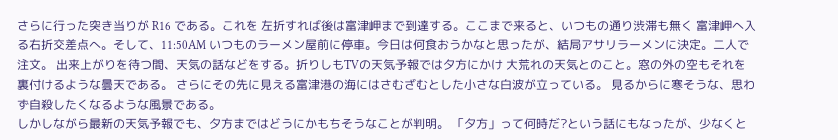さらに行った突き当りが R16 である。これを 左折すれば後は富津岬まで到達する。ここまで来ると、いつもの通り渋滞も無く 富津岬へ入る右折交差点へ。そして、11:50AM いつものラーメン屋前に停車。今日は何食おうかなと思ったが、結局アサリラーメンに決定。二人で注文。 出来上がりを待つ間、天気の話などをする。折りしもTVの天気予報では夕方にかけ 大荒れの天気とのこと。窓の外の空もそれを裏付けるような曇天である。 さらにその先に見える富津港の海にはさむざむとした小さな白波が立っている。 見るからに寒そうな、思わず自殺したくなるような風景である。
しかしながら最新の天気予報でも、夕方まではどうにかもちそうなことが判明。 「夕方」って何時だ?という話にもなったが、少なくと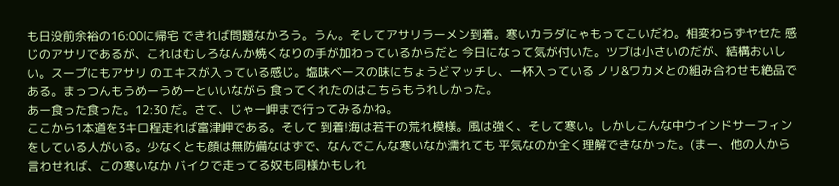も日没前余裕の16:00に帰宅 できれば問題なかろう。うん。そしてアサリラーメン到着。寒いカラダにゃもってこいだわ。相変わらずヤセた 感じのアサリであるが、これはむしろなんか焼くなりの手が加わっているからだと 今日になって気が付いた。ツブは小さいのだが、結構おいしい。スープにもアサリ のエキスが入っている感じ。塩味ベースの味にちょうどマッチし、一杯入っている ノリ&ワカメとの組み合わせも絶品である。まっつんもうめーうめーといいながら 食ってくれたのはこちらもうれしかった。
あー食った食った。12:30 だ。さて、じゃー岬まで行ってみるかね。
ここから1本道を3キロ程走れば富津岬である。そして 到着!海は若干の荒れ模様。風は強く、そして寒い。しかしこんな中ウインドサーフィン をしている人がいる。少なくとも顔は無防備なはずで、なんでこんな寒いなか濡れても 平気なのか全く理解できなかった。(まー、他の人から言わせれば、この寒いなか バイクで走ってる奴も同様かもしれ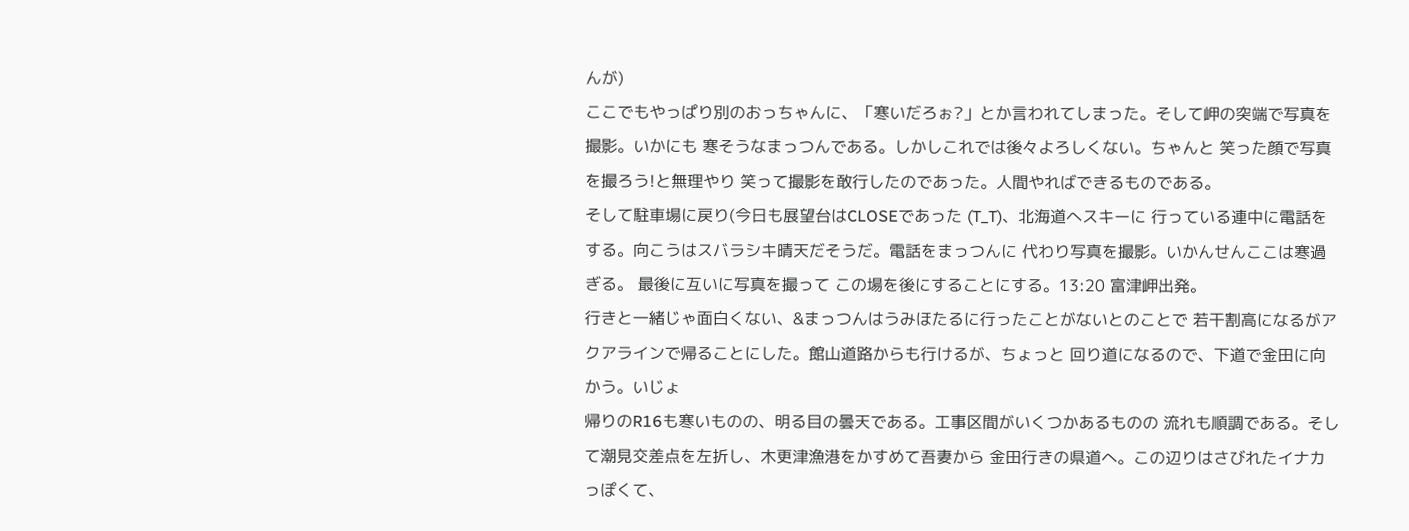んが)
ここでもやっぱり別のおっちゃんに、「寒いだろぉ?」とか言われてしまった。そして岬の突端で写真を撮影。いかにも 寒そうなまっつんである。しかしこれでは後々よろしくない。ちゃんと 笑った顔で写真を撮ろう!と無理やり 笑って撮影を敢行したのであった。人間やればできるものである。
そして駐車場に戻り(今日も展望台はCLOSEであった (T_T)、北海道へスキーに 行っている連中に電話をする。向こうはスバラシキ晴天だそうだ。電話をまっつんに 代わり写真を撮影。いかんせんここは寒過ぎる。 最後に互いに写真を撮って この場を後にすることにする。13:20 富津岬出発。
行きと一緒じゃ面白くない、&まっつんはうみほたるに行ったことがないとのことで 若干割高になるがアクアラインで帰ることにした。館山道路からも行けるが、ちょっと 回り道になるので、下道で金田に向かう。いじょ
帰りのR16も寒いものの、明る目の曇天である。工事区間がいくつかあるものの 流れも順調である。そして潮見交差点を左折し、木更津漁港をかすめて吾妻から 金田行きの県道へ。この辺りはさびれたイナカっぽくて、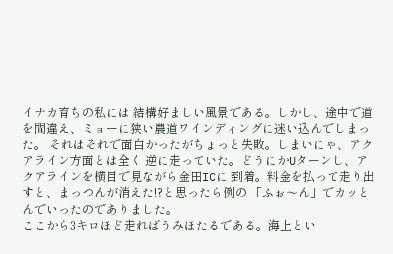イナカ育ちの私には 結構好ましい風景である。しかし、途中で道を間違え、ミョーに狭い農道ワインディングに迷い込んでしまった。 それはそれで面白かったがちょっと失敗。しまいにゃ、アクアライン方面とは全く 逆に走っていた。どうにかUターンし、アクアラインを横目で見ながら金田ICに 到着。料金を払って走り出すと、まっつんが消えた!?と思ったら例の 「ふぉ〜ん」でカッとんでいったのでありました。
ここから3キロほど走ればうみほたるである。海上とい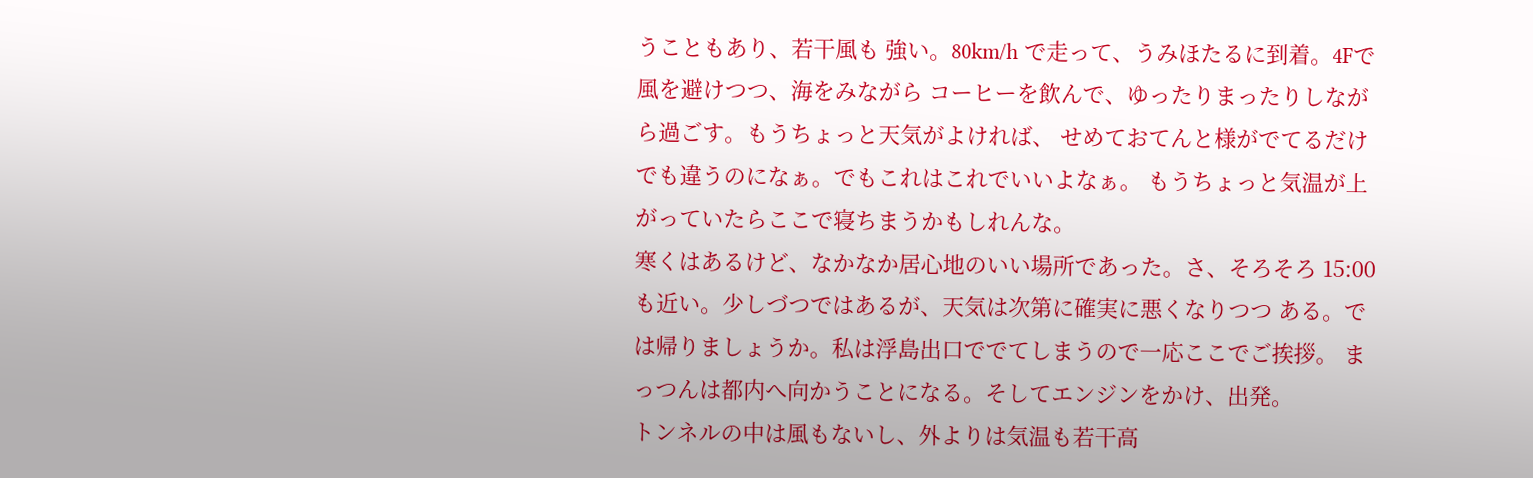うこともあり、若干風も 強い。80km/h で走って、うみほたるに到着。4Fで風を避けつつ、海をみながら コーヒーを飲んで、ゆったりまったりしながら過ごす。もうちょっと天気がよければ、 せめておてんと様がでてるだけでも違うのになぁ。でもこれはこれでいいよなぁ。 もうちょっと気温が上がっていたらここで寝ちまうかもしれんな。
寒くはあるけど、なかなか居心地のいい場所であった。さ、そろそろ 15:00 も近い。少しづつではあるが、天気は次第に確実に悪くなりつつ ある。では帰りましょうか。私は浮島出口ででてしまうので一応ここでご挨拶。 まっつんは都内へ向かうことになる。そしてエンジンをかけ、出発。
トンネルの中は風もないし、外よりは気温も若干高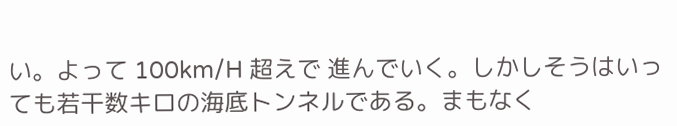い。よって 100km/H 超えで 進んでいく。しかしそうはいっても若干数キロの海底トンネルである。まもなく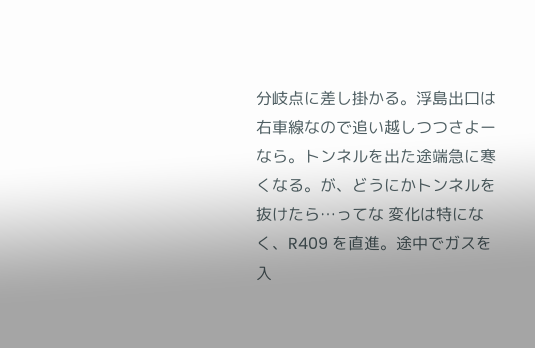分岐点に差し掛かる。浮島出口は右車線なので追い越しつつさよーなら。トンネルを出た途端急に寒くなる。が、どうにかトンネルを抜けたら…ってな 変化は特になく、R409 を直進。途中でガスを入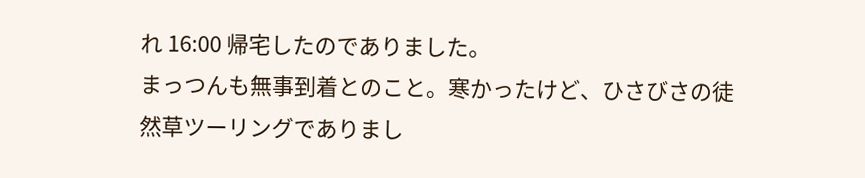れ 16:00 帰宅したのでありました。
まっつんも無事到着とのこと。寒かったけど、ひさびさの徒然草ツーリングでありまし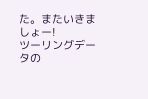た。またいきましょー!
ツーリングデータの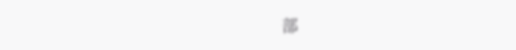部